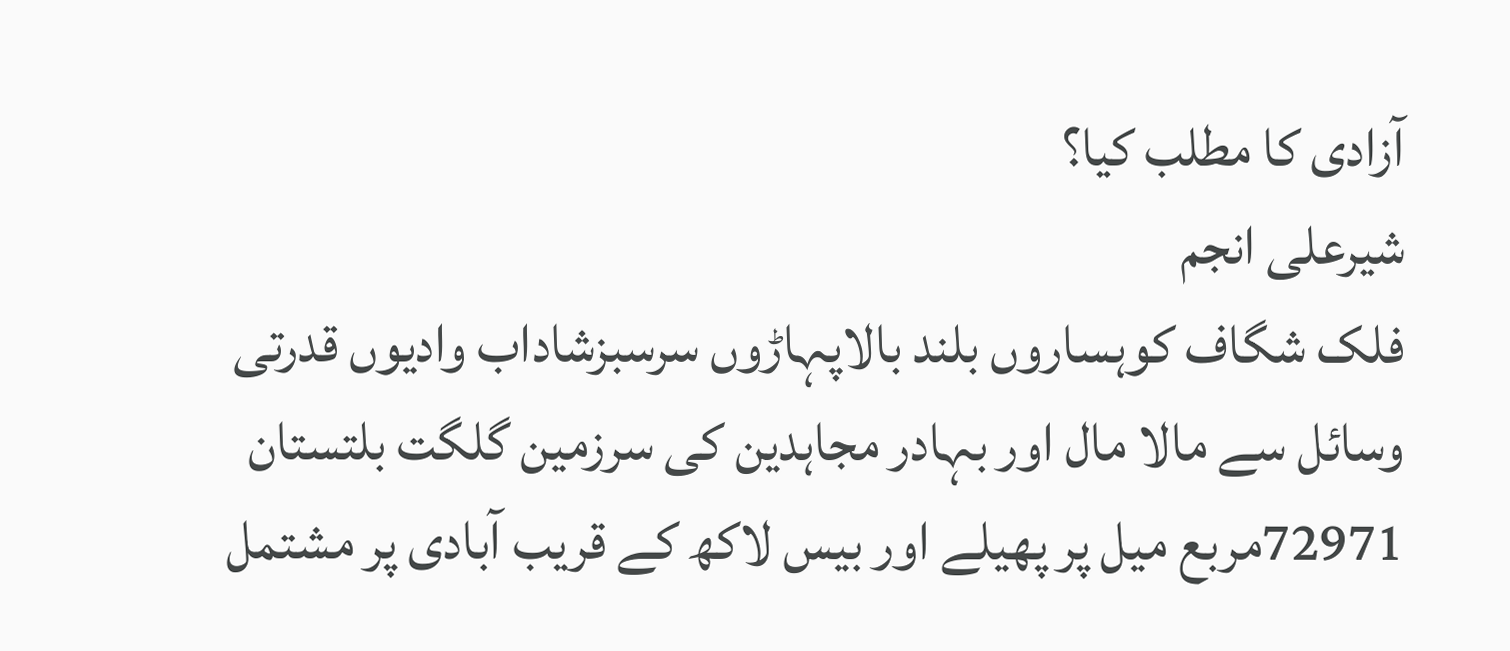آزادی کا مطلب کیا؟
شیرعلی انجم
فلک شگاف کوہساروں بلند بالاپہاڑوں سرسبزشاداب وادیوں قدرتی وسائل سے مالا مال اور بہادر مجاہدین کی سرزمین گلگت بلتستان 72971مربع میل پر پھیلے اور بیس لاکھ کے قریب آبادی پر مشتمل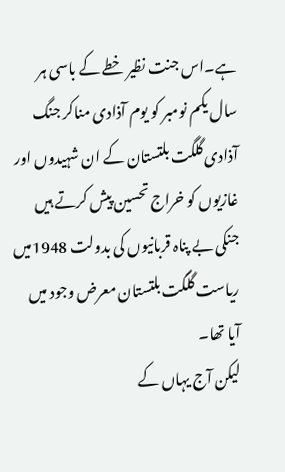ہے۔اس جنت نظیر خطے کے باسی ہر سال یکم نومبر کو یوم آذادی مناکر جنگ آذادی گلگت بلتستان کے ان شہیدوں اور غازیوں کو خراج تحسین پیش کرتے ہیں جنکی بے پناہ قربانیوں کی بدولت 1948میں ریاست گلگت بلتستان معرض وجود میں آیا تھا۔
لیکن آج یہاں کے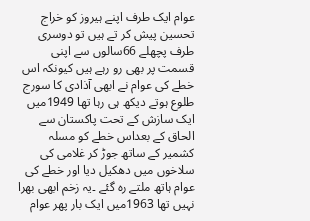عوام ایک طرف اپنے ہیروز کو خراج تحسین پیش کر تے ہیں تو دوسری طرف پچھلے 66سالوں سے اپنی قسمت پر بھی رو رہے ہیں کیونکہ اس خطے کی عوام نے ابھی آذادی کا سورج طلوع ہوتے دیکھ ہی رہا تھا 1949میں ایک سازش کے تحت پاکستان سے الحاق کے بعداس خطے کو مسلہ کشمیر کے ساتھ جوڑ کر غلامی کی سلاخوں میں دھکیل دیا اور خطے کی عوام ہاتھ ملتے رہ گئے ۔یہ زخم ابھی بھرا نہیں تھا 1963میں ایک بار پھر عوام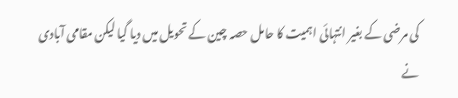کی مرضی کے بغیر انتہائی اہمیت کا حامل حصہ چین کے تحویل میں دیا گیا لیکن مقامی آبادی نے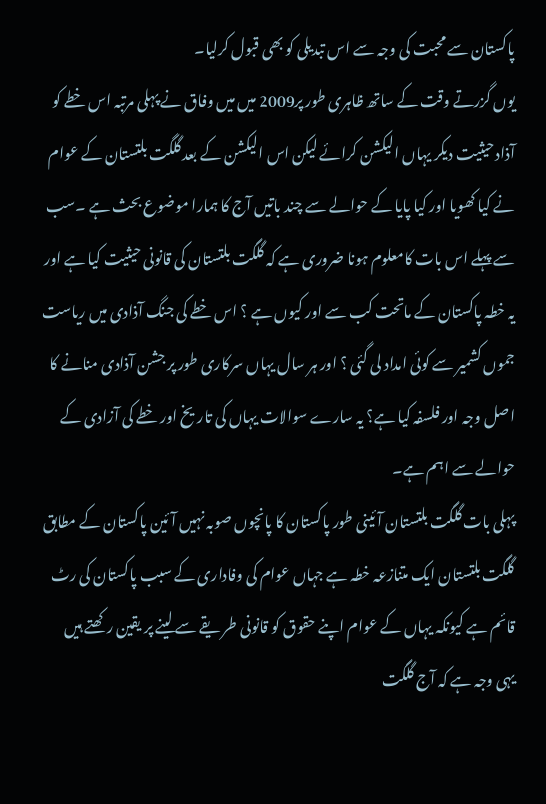پاکستان سے محبت کی وجہ سے اس تبدیلی کو بھی قبول کرلیا۔
یوں گزرتے وقت کے ساتھ ظاہری طور پر2009 میں میں وفاق نے پہلی مرتبہ اس خطے کو آذاد حیثیت دیکر یہاں الیکشن کرائے لیکن اس الیکشن کے بعد گلگت بلتستان کے عوام نے کیا کھویا اور کیا پایا کے حوالے سے چند باتیں آج کا ہمارا موضوع بحث ہے ۔سب سے پہلے اس بات کامعلوم ہونا ضروری ہے کہ گلگت بلتستان کی قانونی حیثیت کیا ہے اور یہ خطہ پاکستان کے ماتحت کب سے اور کیوں ہے ؟ اس خطے کی جنگ آذادی میں ریاست جموں کشمیر سے کوئی امداد لی گئی ؟ اور ہر سال یہاں سرکاری طور پر جشن آذادی منانے کا اصل وجہ اور فلسفہ کیا ہے؟ یہ سارے سوالات یہاں کی تاریخ اور خطے کی آزادی کے حوالے سے اہم ہے۔
پہلی بات گلگت بلتستان آئینی طور پاکستان کا پانچوں صوبہ نہیں آئین پاکستان کے مطابق گلگت بلتستان ایک متنازعہ خطہ ہے جہاں عوام کی وفاداری کے سبب پاکستان کی رٹ قائم ہے کیونکہ یہاں کے عوام اپنے حقوق کو قانونی طر یقے سے لینے پر یقین رکھتے ہیں یہی وجہ ہے کہ آج گلگت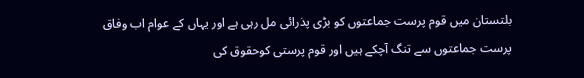بلتستان میں قوم پرست جماعتوں کو بڑی پذرائی مل رہی ہے اور یہاں کے عوام اب وفاق پرست جماعتوں سے تنگ آچکے ہیں اور قوم پرستی کوحقوق کی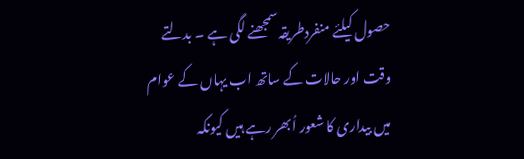حصول کیلئے منفردطریقہ سمجھنے لگی ہے ۔ بدلتے وقت اور حالات کے ساتھ اب یہاں کے عوام میں بیداری کا شعور اُبھر رہے ہیں کیونکہ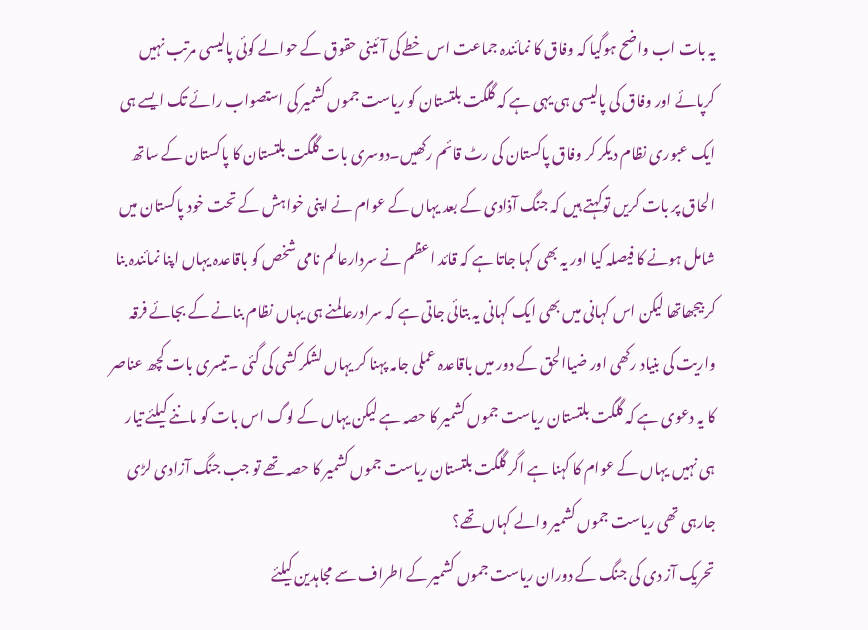یہ بات اب واضح ہوگیا کہ وفاق کا نمائندہ جماعت اس خطے کی آئینی حقوق کے حوالے کوئی پالیسی مرتب نہیں کرپائے اور وفاق کی پالیسی ہی یہی ہے کہ گلگت بلتستان کو ریاست جموں کشمیر کی استصواب رائے تک ایسے ہی ایک عبوری نظام دیکر کر وفاق پاکستان کی رٹ قائم رکھیں۔دوسری بات گلگت بلتستان کا پاکستان کے ساتھ الحاق پر بات کریں توکہتے ہیں کہ جنگ آذادی کے بعد یہاں کے عوام نے اپنی خواہش کے تحت خود پاکستان میں شامل ہونے کا فیصلہ کیا اور یہ بھی کہا جاتا ہے کہ قائد اعظم نے سردارعالم نامی شخص کو باقاعدہ یہاں اپنا نمائندہ بنا کر بیجھاتھا لیکن اس کہانی میں بھی ایک کہانی یہ بتائی جاتی ہے کہ سرادرعالمنے ہی یہاں نظام بنانے کے بجائے فرقہ واریت کی بنیاد رکھی اور ضیاالحق کے دور میں باقاعدہ عملی جامہ پہنا کر یہاں لشکر کشی کی گئی ۔تیسری بات کچھ عناصر کا یہ دعوی ہے کہ گلگت بلتستان ریاست جموں کشمیر کا حصہ ہے لیکن یہاں کے لوگ اس بات کو ماننے کیلئے تیار ہی نہیں یہاں کے عوام کا کہنا ہے اگر گلگت بلتستان ریاست جموں کشمیر کا حصہ تھے تو جب جنگ آزادی لڑی جارہی تھی ریاست جموں کشمیر والے کہاں تھے؟
تحریک آز دی کی جنگ کے دوران ریاست جموں کشمیر کے اطراف سے مجاہدین کیلئے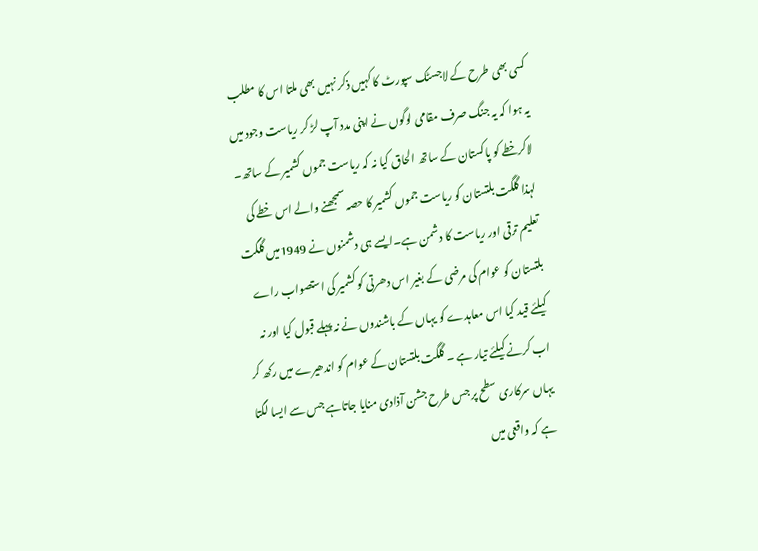کسی بھی طرح کے لاجسٹک سپورٹ کا کہیں ذکر نہیں بھی ملتا اس کا مطلب یہ ہوا کہ یہ جنگ صرف مقامی لوگوں نے اپنی مدد آپ لڑ کر ریاست وجود میں لاکرخطے کو پاکستان کے ساتھ الحاق کیا نہ کہ ریاست جموں کشمیر کے ساتھ۔ لہذا گلگت بلتستان کو ریاست جموں کشمیر کا حصہ سمجھنے والے اس خطے کی تعلیم ترقی اور ریاست کا دشمن ہے۔ایسے ہی دشمنوں نے 1949میں گلگت بلتستان کو عوام کی مرضی کے بغیر اس دھرتی کو کشمیر کی استصواب راے کیلئے قید کیا اس معاہدے کو یہاں کے باشندوں نے نہ پہلے قبول کیا اور نہ اب کرنے کیلئے تیار ہے ۔ گلگت بلتستان کے عوام کو اندھیرے میں رکھ کر یہاں سرکاری سطح پر جس طرح جشن آذادی منایا جاتاہے جس سے ایسا لگتا ہے کہ واقعی میں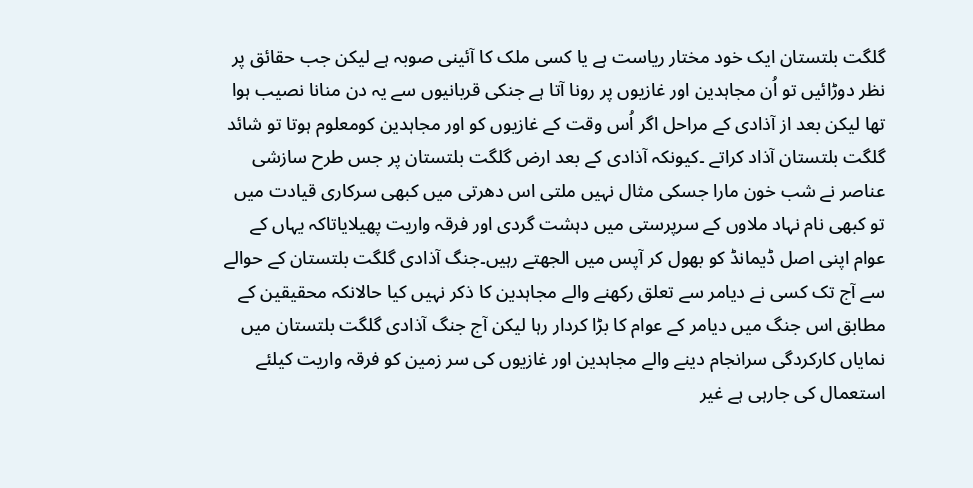گلگت بلتستان ایک خود مختار ریاست ہے یا کسی ملک کا آئینی صوبہ ہے لیکن جب حقائق پر نظر دوڑائیں تو اُن مجاہدین اور غازیوں پر رونا آتا ہے جنکی قربانیوں سے یہ دن منانا نصیب ہوا تھا لیکن بعد از آذادی کے مراحل اگر اُس وقت کے غازیوں کو اور مجاہدین کومعلوم ہوتا تو شائد گلگت بلتستان آذاد کراتے ۔کیونکہ آذادی کے بعد ارض گلگت بلتستان پر جس طرح سازشی عناصر نے شب خون مارا جسکی مثال نہیں ملتی اس دھرتی میں کبھی سرکاری قیادت میں تو کبھی نام نہاد ملاوں کے سرپرستی میں دہشت گردی اور فرقہ واریت پھیلایاتاکہ یہاں کے عوام اپنی اصل ڈیمانڈ کو بھول کر آپس میں الجھتے رہیں۔جنگ آذادی گلگت بلتستان کے حوالے سے آج تک کسی نے دیامر سے تعلق رکھنے والے مجاہدین کا ذکر نہیں کیا حالانکہ محقیقین کے مطابق اس جنگ میں دیامر کے عوام کا بڑا کردار رہا لیکن آج جنگ آذادی گلگت بلتستان میں نمایاں کارکردگی سرانجام دینے والے مجاہدین اور غازیوں کی سر زمین کو فرقہ واریت کیلئے استعمال کی جارہی ہے غیر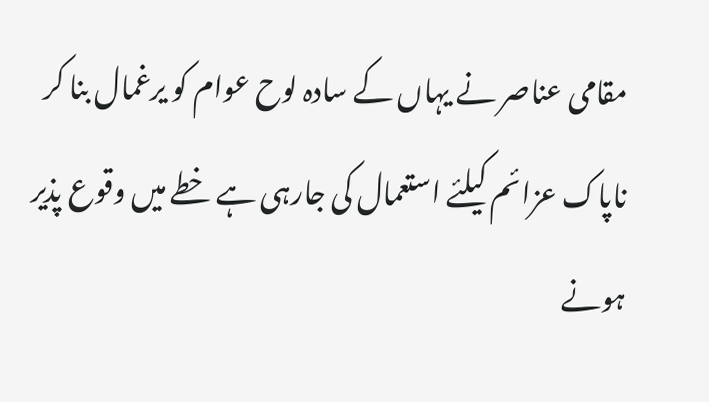مقامی عناصر نے یہاں کے سادہ لوح عوام کو یرغمال بنا کر ناپاک عزائم کیلئے استعمال کی جارہی ہے خطے میں وقوع پذیر ہونے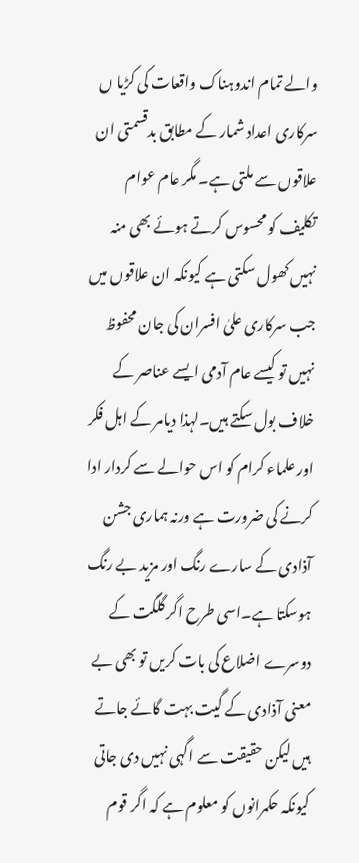والے تمام اندوہناک واقعات کی کڑیا ں سرکاری اعداد شمار کے مطابق بدقسمتی ان علاقوں سے ملتی ہے۔ مگر عام عوام تکلیف کو محسوس کرتے ہوئے بھی منہ نہیں کھول سکتی ہے کیونکہ ان علاقوں میں جب سرکاری علیٰ افسران کی جان محفوظ نہیں تو کیسے عام آدمی ایسے عناصر کے خلاف بول سکتے ہیں۔لہذا دیامر کے اہل فکر اور علماء کرام کو اس حوالے سے کردار ادا کرنے کی ضرورت ہے ورنہ ہماری جشن آذادی کے سارے رنگ اور مزید بے رنگ ہوسکتا ہے۔اسی طرح اگر گلگت کے دوسرے اضلاع کی بات کریں تو بھی بے معنی آذادی کے گیت بہت گائے جاتے ہیں لیکن حقیقت سے اگہی نہیں دی جاتی کیونکہ حکمرانوں کو معلوم ہے کہ اگر قوم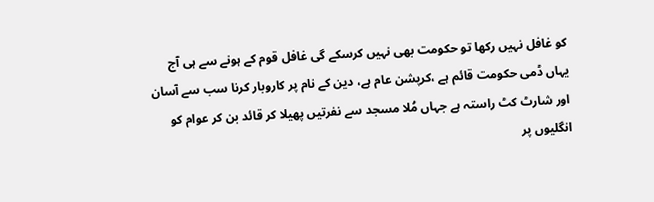کو غافل نہیں رکھا تو حکومت بھی نہیں کرسکے گی غافل قوم کے ہونے سے ہی آج یہاں ڈمی حکومت قائم ہے ،کرپشن عام ہے، دین کے نام پر کاروبار کرنا سب سے آسان اور شارٹ کٹ راستہ ہے جہاں مُلا مسجد سے نفرتیں پھیلا کر قائد بن کر عوام کو انگلیوں پر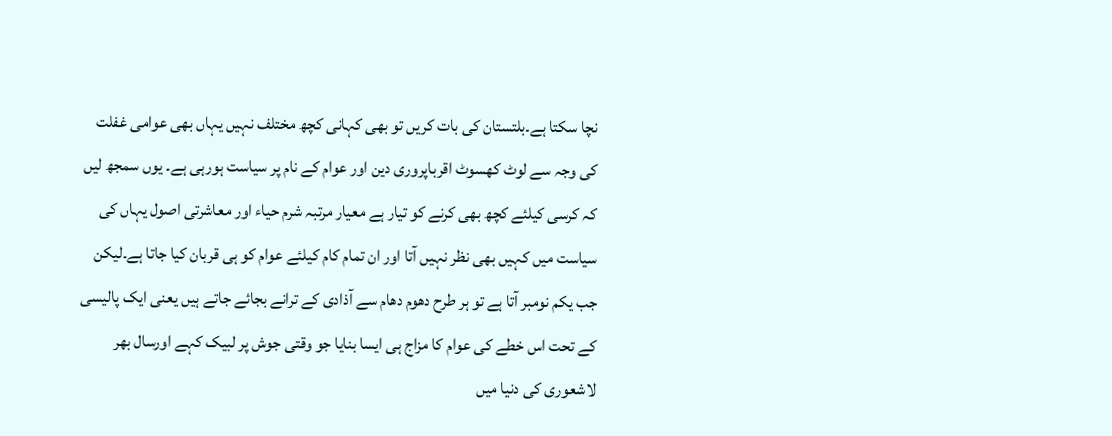نچا سکتا ہے۔بلتستان کی بات کریں تو بھی کہانی کچھ مختلف نہیں یہاں بھی عوامی غفلت کی وجہ سے لوٹ کھسوٹ اقرباپروری دین اور عوام کے نام پر سیاست ہورہی ہے۔ یوں سمجھ لیں کہ کرسی کیلئے کچھ بھی کرنے کو تیار ہے معیار مرتبہ شرم حیاء اور معاشرتی اصول یہاں کی سیاست میں کہیں بھی نظر نہیں آتا اور ان تمام کام کیلئے عوام کو ہی قربان کیا جاتا ہے۔لیکن جب یکم نومبر آتا ہے تو ہر طرح دھوم دھام سے آذادی کے ترانے بجائے جاتے ہیں یعنی ایک پالیسی کے تحت اس خطے کی عوام کا مزاج ہی ایسا بنایا جو وقتی جوش پر لبیک کہے اورسال بھر لاشعوری کی دنیا میں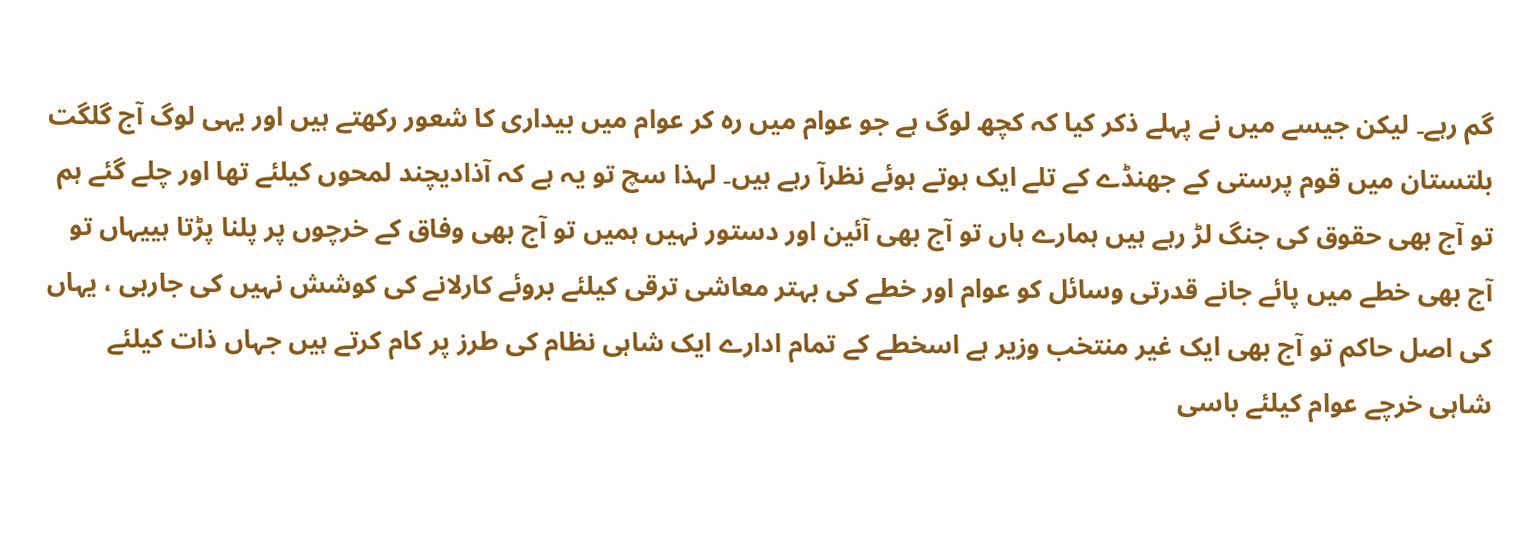گم رہے۔ لیکن جیسے میں نے پہلے ذکر کیا کہ کچھ لوگ ہے جو عوام میں رہ کر عوام میں بیداری کا شعور رکھتے ہیں اور یہی لوگ آج گلگت بلتستان میں قوم پرستی کے جھنڈے کے تلے ایک ہوتے ہوئے نظرآ رہے ہیں۔ لہذا سچ تو یہ ہے کہ آذادیچند لمحوں کیلئے تھا اور چلے گئے ہم تو آج بھی حقوق کی جنگ لڑ رہے ہیں ہمارے ہاں تو آج بھی آئین اور دستور نہیں ہمیں تو آج بھی وفاق کے خرچوں پر پلنا پڑتا ہییہاں تو آج بھی خطے میں پائے جانے قدرتی وسائل کو عوام اور خطے کی بہتر معاشی ترقی کیلئے بروئے کارلانے کی کوشش نہیں کی جارہی ، یہاں کی اصل حاکم تو آج بھی ایک غیر منتخب وزیر ہے اسخطے کے تمام ادارے ایک شاہی نظام کی طرز پر کام کرتے ہیں جہاں ذات کیلئے شاہی خرچے عوام کیلئے باسی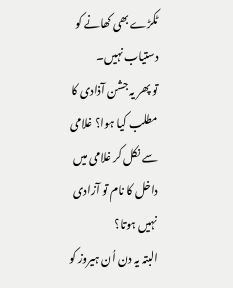ٹکڑے بھی کھانے کو دستیاب نہیں۔
تو پھر یہ جشن آذادی کا مطلب کیا ہوا؟ غلامی سے نکل کر غلامی میں داخل کا نام تو آزادی نہیں ہوتا؟
البتہ یہ دن اُن ہیروز کو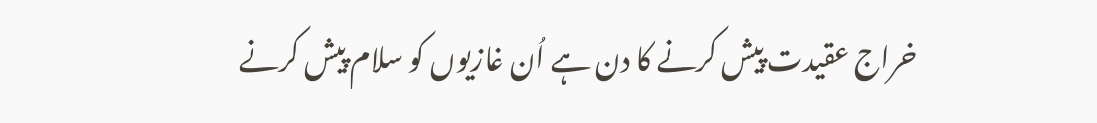خراج عقیدت پیش کرنے کا دن ہے اُن غازیوں کو سلام پیش کرنے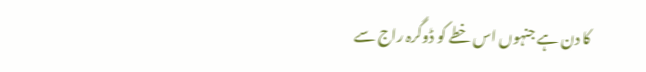کا دن ہے جنہوں اس خطے کو ڈوگرہ راج سے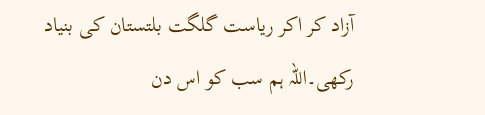آزاد کر اکر ریاست گلگت بلتستان کی بنیاد رکھی۔اللہ ہم سب کو اس دن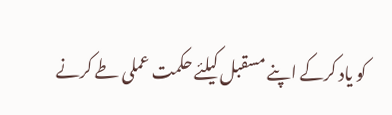کو یاد کرکے اپنے مسقبل کیلئے حکمت عملی طے کرنے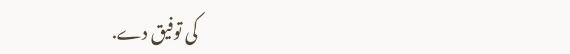کی توفیق دے.